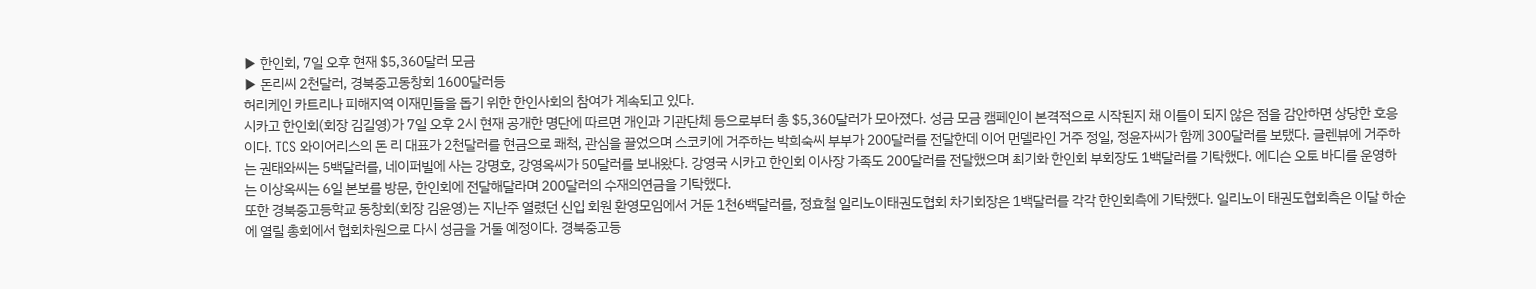▶ 한인회, 7일 오후 현재 $5,360달러 모금
▶ 돈리씨 2천달러, 경북중고동창회 1600달러등
허리케인 카트리나 피해지역 이재민들을 돕기 위한 한인사회의 참여가 계속되고 있다.
시카고 한인회(회장 김길영)가 7일 오후 2시 현재 공개한 명단에 따르면 개인과 기관단체 등으로부터 총 $5,360달러가 모아졌다. 성금 모금 캠페인이 본격적으로 시작된지 채 이틀이 되지 않은 점을 감안하면 상당한 호응이다. TCS 와이어리스의 돈 리 대표가 2천달러를 현금으로 쾌척, 관심을 끌었으며 스코키에 거주하는 박희숙씨 부부가 200달러를 전달한데 이어 먼델라인 거주 정일, 정윤자씨가 함께 300달러를 보탰다. 글렌뷰에 거주하는 권태와씨는 5백달러를, 네이퍼빌에 사는 강명호, 강영옥씨가 50달러를 보내왔다. 강영국 시카고 한인회 이사장 가족도 200달러를 전달했으며 최기화 한인회 부회장도 1백달러를 기탁했다. 에디슨 오토 바디를 운영하는 이상옥씨는 6일 본보를 방문, 한인회에 전달해달라며 200달러의 수재의연금을 기탁했다.
또한 경북중고등학교 동창회(회장 김윤영)는 지난주 열렸던 신입 회원 환영모임에서 거둔 1천6백달러를, 정효철 일리노이태권도협회 차기회장은 1백달러를 각각 한인회측에 기탁했다. 일리노이 태권도협회측은 이달 하순에 열릴 총회에서 협회차원으로 다시 성금을 거둘 예정이다. 경북중고등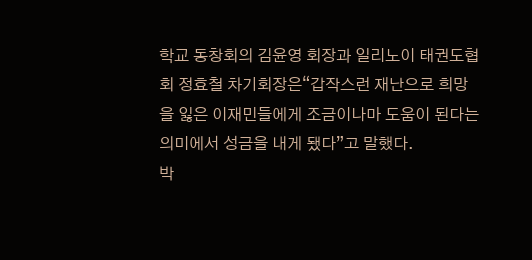학교 동창회의 김윤영 회장과 일리노이 태권도협회 정효철 차기회장은“갑작스런 재난으로 희망을 잃은 이재민들에게 조금이나마 도움이 된다는 의미에서 성금을 내게 됐다”고 말했다.
박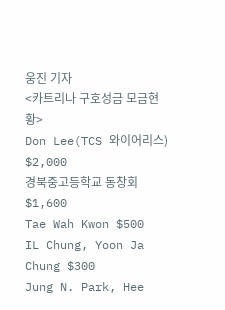웅진 기자
<카트리나 구호성금 모금현황>
Don Lee(TCS 와이어리스) $2,000
경북중고등학교 동창회 $1,600
Tae Wah Kwon $500
IL Chung, Yoon Ja Chung $300
Jung N. Park, Hee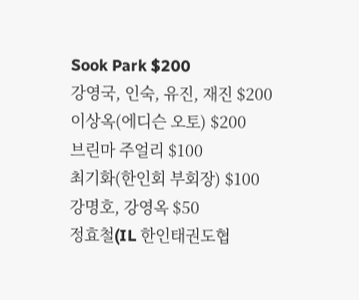Sook Park $200
강영국, 인숙, 유진, 재진 $200
이상옥(에디슨 오토) $200
브린마 주얼리 $100
최기화(한인회 부회장) $100
강명호, 강영옥 $50
정효철(IL 한인태권도협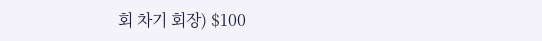회 차기 회장) $100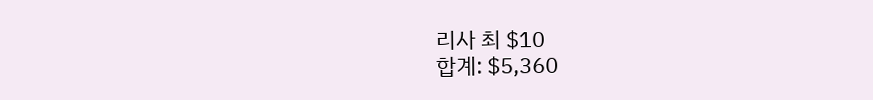리사 최 $10
합계: $5,360